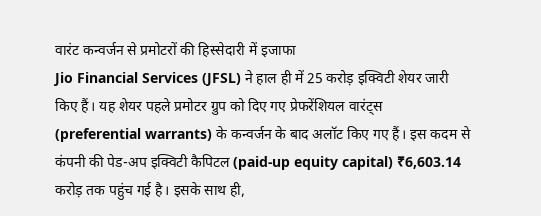वारंट कन्वर्जन से प्रमोटरों की हिस्सेदारी में इजाफा
Jio Financial Services (JFSL) ने हाल ही में 25 करोड़ इक्विटी शेयर जारी किए हैं। यह शेयर पहले प्रमोटर ग्रुप को दिए गए प्रेफरेंशियल वारंट्स (preferential warrants) के कन्वर्जन के बाद अलॉट किए गए हैं। इस कदम से कंपनी की पेड-अप इक्विटी कैपिटल (paid-up equity capital) ₹6,603.14 करोड़ तक पहुंच गई है। इसके साथ ही,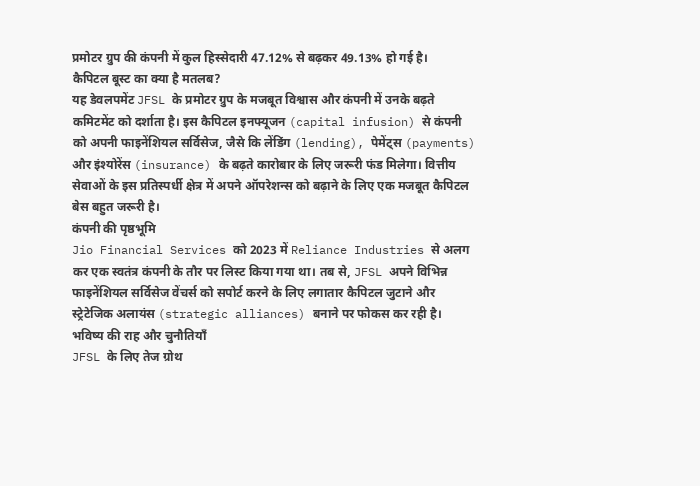प्रमोटर ग्रुप की कंपनी में कुल हिस्सेदारी 47.12% से बढ़कर 49.13% हो गई है।
कैपिटल बूस्ट का क्या है मतलब?
यह डेवलपमेंट JFSL के प्रमोटर ग्रुप के मजबूत विश्वास और कंपनी में उनके बढ़ते कमिटमेंट को दर्शाता है। इस कैपिटल इनफ्यूजन (capital infusion) से कंपनी को अपनी फाइनेंशियल सर्विसेज, जैसे कि लेंडिंग (lending), पेमेंट्स (payments) और इंश्योरेंस (insurance) के बढ़ते कारोबार के लिए जरूरी फंड मिलेगा। वित्तीय सेवाओं के इस प्रतिस्पर्धी क्षेत्र में अपने ऑपरेशन्स को बढ़ाने के लिए एक मजबूत कैपिटल बेस बहुत जरूरी है।
कंपनी की पृष्ठभूमि
Jio Financial Services को 2023 में Reliance Industries से अलग कर एक स्वतंत्र कंपनी के तौर पर लिस्ट किया गया था। तब से, JFSL अपने विभिन्न फाइनेंशियल सर्विसेज वेंचर्स को सपोर्ट करने के लिए लगातार कैपिटल जुटाने और स्ट्रेटेजिक अलायंस (strategic alliances) बनाने पर फोकस कर रही है।
भविष्य की राह और चुनौतियाँ
JFSL के लिए तेज ग्रोथ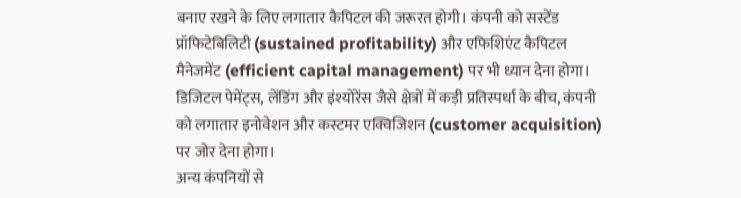बनाए रखने के लिए लगातार कैपिटल की जरूरत होगी। कंपनी को सस्टेंड प्रॉफिटेबिलिटी (sustained profitability) और एफिशिएंट कैपिटल मैनेजमेंट (efficient capital management) पर भी ध्यान देना होगा। डिजिटल पेमेंट्स, लेंडिंग और इंश्योरेंस जैसे क्षेत्रों में कड़ी प्रतिस्पर्धा के बीच, कंपनी को लगातार इनोवेशन और कस्टमर एक्विजिशन (customer acquisition) पर जोर देना होगा।
अन्य कंपनियों से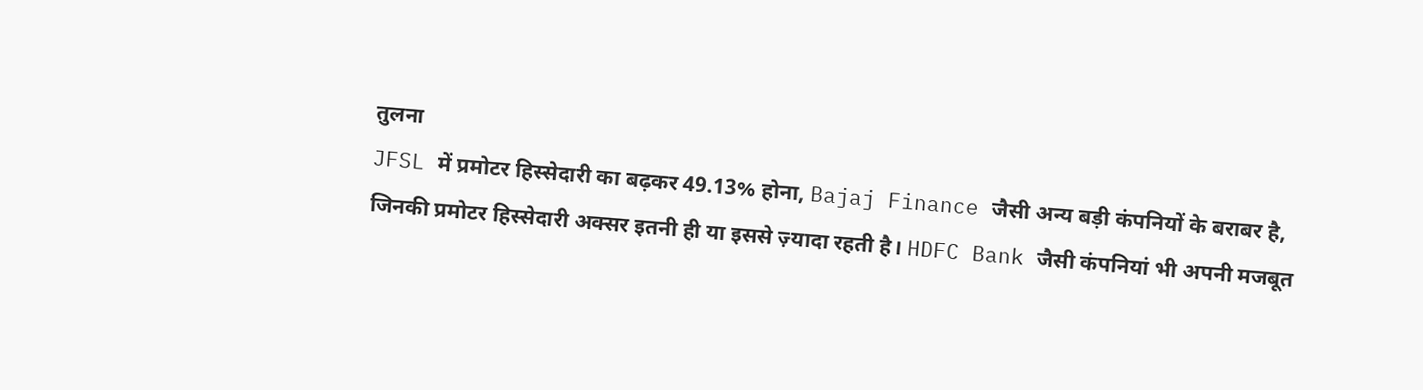तुलना
JFSL में प्रमोटर हिस्सेदारी का बढ़कर 49.13% होना, Bajaj Finance जैसी अन्य बड़ी कंपनियों के बराबर है, जिनकी प्रमोटर हिस्सेदारी अक्सर इतनी ही या इससे ज़्यादा रहती है। HDFC Bank जैसी कंपनियां भी अपनी मजबूत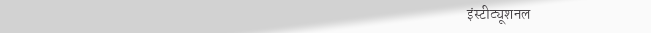इंस्टीट्यूशनल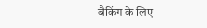बैकिंग के लिए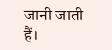जानी जाती हैं।